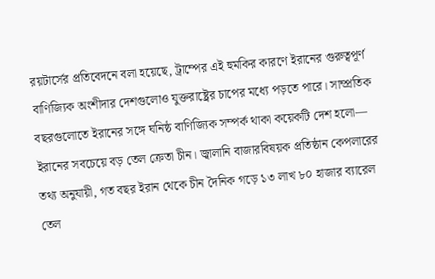রয়টার্সের প্রতিবেদনে বলা হয়েছে, ট্রাম্পের এই হুমকির কারণে ইরানের গুরুত্বপূর্ণ বাণিজ্যিক অংশীদার দেশগুলোও যুক্তরাষ্ট্রের চাপের মধ্যে পড়তে পারে। সাম্প্রতিক বছরগুলোতে ইরানের সঙ্গে ঘনিষ্ঠ বাণিজ্যিক সম্পর্ক থাকা কয়েকটি দেশ হলো—
ইরানের সবচেয়ে বড় তেল ক্রেতা চীন। জ্বালানি বাজারবিষয়ক প্রতিষ্ঠান কেপলারের তথ্য অনুযায়ী, গত বছর ইরান থেকে চীন দৈনিক গড়ে ১৩ লাখ ৮০ হাজার ব্যারেল তেল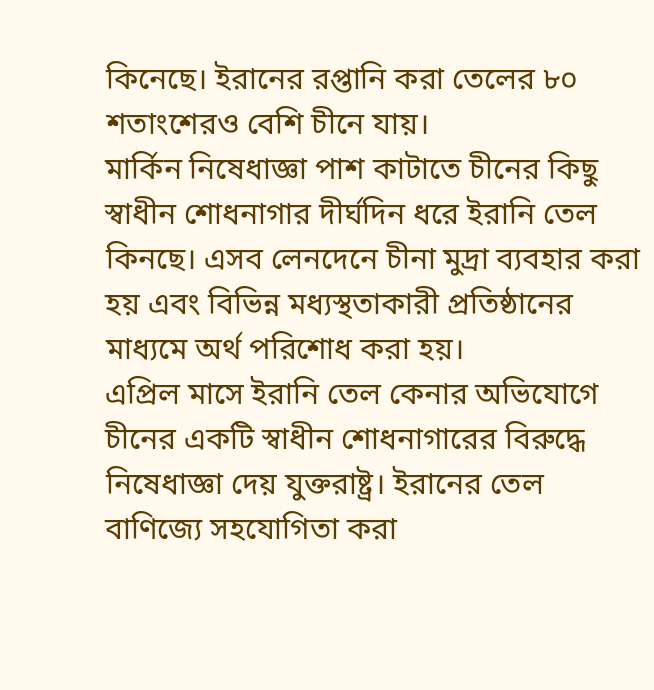কিনেছে। ইরানের রপ্তানি করা তেলের ৮০ শতাংশেরও বেশি চীনে যায়।
মার্কিন নিষেধাজ্ঞা পাশ কাটাতে চীনের কিছু স্বাধীন শোধনাগার দীর্ঘদিন ধরে ইরানি তেল কিনছে। এসব লেনদেনে চীনা মুদ্রা ব্যবহার করা হয় এবং বিভিন্ন মধ্যস্থতাকারী প্রতিষ্ঠানের মাধ্যমে অর্থ পরিশোধ করা হয়।
এপ্রিল মাসে ইরানি তেল কেনার অভিযোগে চীনের একটি স্বাধীন শোধনাগারের বিরুদ্ধে নিষেধাজ্ঞা দেয় যুক্তরাষ্ট্র। ইরানের তেল বাণিজ্যে সহযোগিতা করা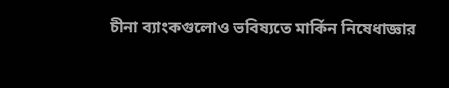চীনা ব্যাংকগুলোও ভবিষ্যতে মার্কিন নিষেধাজ্ঞার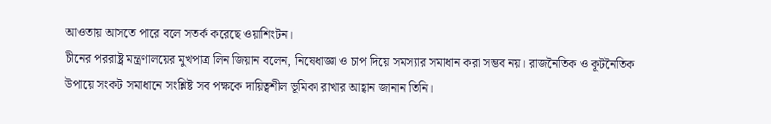আওতায় আসতে পারে বলে সতর্ক করেছে ওয়াশিংটন।
চীনের পররাষ্ট্র মন্ত্রণালয়ের মুখপাত্র লিন জিয়ান বলেন, নিষেধাজ্ঞা ও চাপ দিয়ে সমস্যার সমাধান করা সম্ভব নয়। রাজনৈতিক ও কূটনৈতিক উপায়ে সংকট সমাধানে সংশ্লিষ্ট সব পক্ষকে দায়িত্বশীল ভূমিকা রাখার আহ্বান জানান তিনি।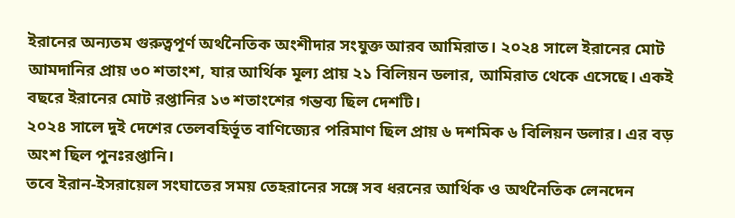ইরানের অন্যতম গুরুত্বপূর্ণ অর্থনৈতিক অংশীদার সংযুক্ত আরব আমিরাত। ২০২৪ সালে ইরানের মোট আমদানির প্রায় ৩০ শতাংশ, যার আর্থিক মূল্য প্রায় ২১ বিলিয়ন ডলার, আমিরাত থেকে এসেছে। একই বছরে ইরানের মোট রপ্তানির ১৩ শতাংশের গন্তব্য ছিল দেশটি।
২০২৪ সালে দুই দেশের তেলবহির্ভূত বাণিজ্যের পরিমাণ ছিল প্রায় ৬ দশমিক ৬ বিলিয়ন ডলার। এর বড় অংশ ছিল পুনঃরপ্তানি।
তবে ইরান-ইসরায়েল সংঘাতের সময় তেহরানের সঙ্গে সব ধরনের আর্থিক ও অর্থনৈতিক লেনদেন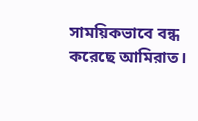সাময়িকভাবে বন্ধ করেছে আমিরাত।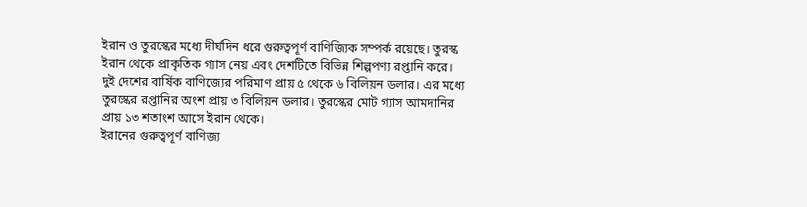ইরান ও তুরস্কের মধ্যে দীর্ঘদিন ধরে গুরুত্বপূর্ণ বাণিজ্যিক সম্পর্ক রয়েছে। তুরস্ক ইরান থেকে প্রাকৃতিক গ্যাস নেয় এবং দেশটিতে বিভিন্ন শিল্পপণ্য রপ্তানি করে।
দুই দেশের বার্ষিক বাণিজ্যের পরিমাণ প্রায় ৫ থেকে ৬ বিলিয়ন ডলার। এর মধ্যে তুরস্কের রপ্তানির অংশ প্রায় ৩ বিলিয়ন ডলার। তুরস্কের মোট গ্যাস আমদানির প্রায় ১৩ শতাংশ আসে ইরান থেকে।
ইরানের গুরুত্বপূর্ণ বাণিজ্য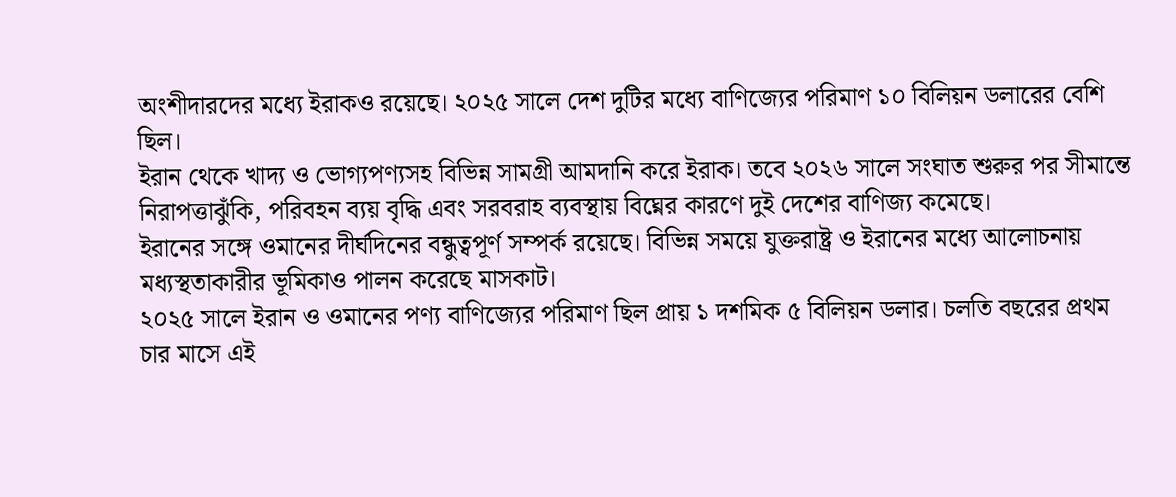অংশীদারদের মধ্যে ইরাকও রয়েছে। ২০২৫ সালে দেশ দুটির মধ্যে বাণিজ্যের পরিমাণ ১০ বিলিয়ন ডলারের বেশি ছিল।
ইরান থেকে খাদ্য ও ভোগ্যপণ্যসহ বিভিন্ন সামগ্রী আমদানি করে ইরাক। তবে ২০২৬ সালে সংঘাত শুরুর পর সীমান্তে নিরাপত্তাঝুঁকি, পরিবহন ব্যয় বৃদ্ধি এবং সরবরাহ ব্যবস্থায় বিঘ্নের কারণে দুই দেশের বাণিজ্য কমেছে।
ইরানের সঙ্গে ওমানের দীর্ঘদিনের বন্ধুত্বপূর্ণ সম্পর্ক রয়েছে। বিভিন্ন সময়ে যুক্তরাষ্ট্র ও ইরানের মধ্যে আলোচনায় মধ্যস্থতাকারীর ভূমিকাও পালন করেছে মাসকাট।
২০২৫ সালে ইরান ও ওমানের পণ্য বাণিজ্যের পরিমাণ ছিল প্রায় ১ দশমিক ৫ বিলিয়ন ডলার। চলতি বছরের প্রথম চার মাসে এই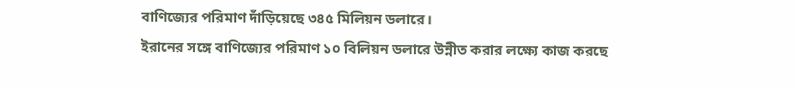বাণিজ্যের পরিমাণ দাঁড়িয়েছে ৩৪৫ মিলিয়ন ডলারে।
ইরানের সঙ্গে বাণিজ্যের পরিমাণ ১০ বিলিয়ন ডলারে উন্নীত করার লক্ষ্যে কাজ করছে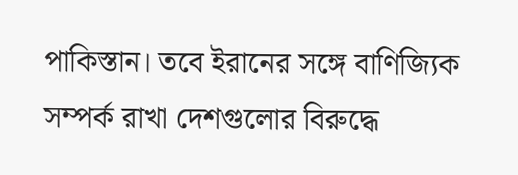পাকিস্তান। তবে ইরানের সঙ্গে বাণিজ্যিক সম্পর্ক রাখা দেশগুলোর বিরুদ্ধে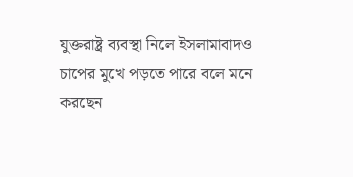যুক্তরাষ্ট্র ব্যবস্থা নিলে ইসলামাবাদও চাপের মুখে পড়তে পারে বলে মনে করছেন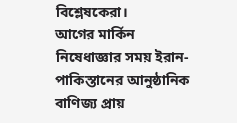বিশ্লেষকেরা।
আগের মার্কিন নিষেধাজ্ঞার সময় ইরান-পাকিস্তানের আনুষ্ঠানিক বাণিজ্য প্রায়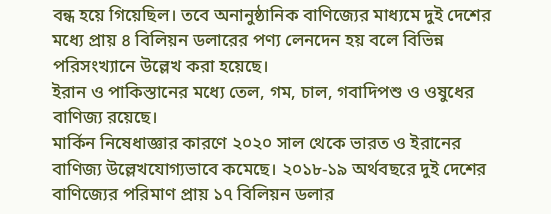বন্ধ হয়ে গিয়েছিল। তবে অনানুষ্ঠানিক বাণিজ্যের মাধ্যমে দুই দেশের মধ্যে প্রায় ৪ বিলিয়ন ডলারের পণ্য লেনদেন হয় বলে বিভিন্ন পরিসংখ্যানে উল্লেখ করা হয়েছে।
ইরান ও পাকিস্তানের মধ্যে তেল, গম, চাল, গবাদিপশু ও ওষুধের বাণিজ্য রয়েছে।
মার্কিন নিষেধাজ্ঞার কারণে ২০২০ সাল থেকে ভারত ও ইরানের বাণিজ্য উল্লেখযোগ্যভাবে কমেছে। ২০১৮-১৯ অর্থবছরে দুই দেশের বাণিজ্যের পরিমাণ প্রায় ১৭ বিলিয়ন ডলার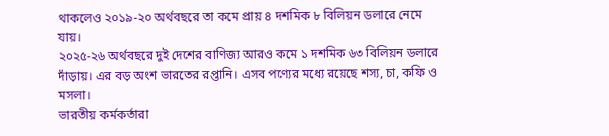থাকলেও ২০১৯-২০ অর্থবছরে তা কমে প্রায় ৪ দশমিক ৮ বিলিয়ন ডলারে নেমে যায়।
২০২৫-২৬ অর্থবছরে দুই দেশের বাণিজ্য আরও কমে ১ দশমিক ৬৩ বিলিয়ন ডলারে দাঁড়ায়। এর বড় অংশ ভারতের রপ্তানি। এসব পণ্যের মধ্যে রয়েছে শস্য, চা, কফি ও মসলা।
ভারতীয় কর্মকর্তারা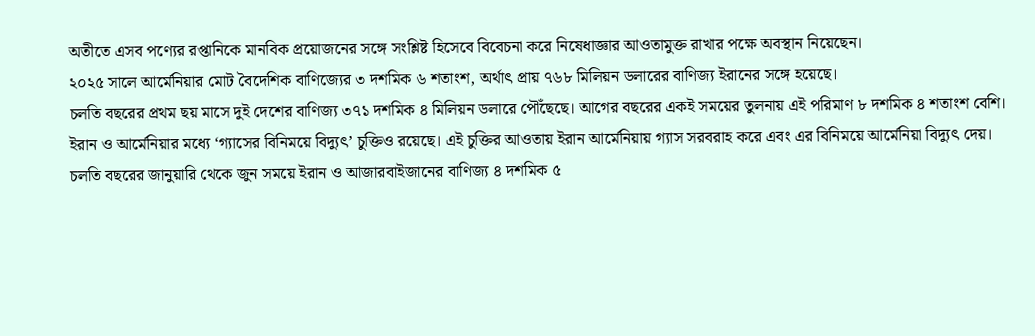অতীতে এসব পণ্যের রপ্তানিকে মানবিক প্রয়োজনের সঙ্গে সংশ্লিষ্ট হিসেবে বিবেচনা করে নিষেধাজ্ঞার আওতামুক্ত রাখার পক্ষে অবস্থান নিয়েছেন।
২০২৫ সালে আর্মেনিয়ার মোট বৈদেশিক বাণিজ্যের ৩ দশমিক ৬ শতাংশ, অর্থাৎ প্রায় ৭৬৮ মিলিয়ন ডলারের বাণিজ্য ইরানের সঙ্গে হয়েছে।
চলতি বছরের প্রথম ছয় মাসে দুই দেশের বাণিজ্য ৩৭১ দশমিক ৪ মিলিয়ন ডলারে পৌঁছেছে। আগের বছরের একই সময়ের তুলনায় এই পরিমাণ ৮ দশমিক ৪ শতাংশ বেশি।
ইরান ও আর্মেনিয়ার মধ্যে ‘গ্যাসের বিনিময়ে বিদ্যুৎ’ চুক্তিও রয়েছে। এই চুক্তির আওতায় ইরান আর্মেনিয়ায় গ্যাস সরবরাহ করে এবং এর বিনিময়ে আর্মেনিয়া বিদ্যুৎ দেয়।
চলতি বছরের জানুয়ারি থেকে জুন সময়ে ইরান ও আজারবাইজানের বাণিজ্য ৪ দশমিক ৫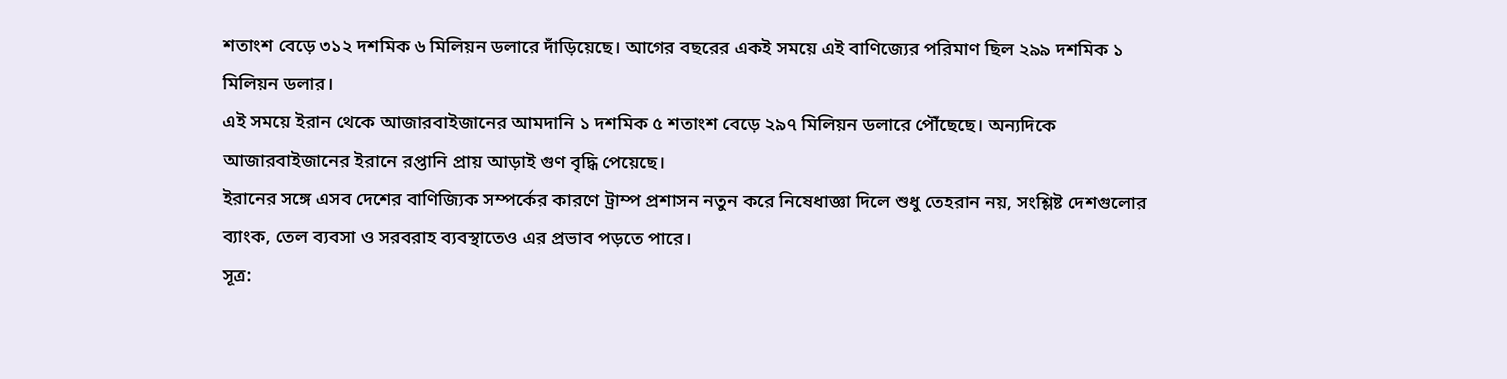শতাংশ বেড়ে ৩১২ দশমিক ৬ মিলিয়ন ডলারে দাঁড়িয়েছে। আগের বছরের একই সময়ে এই বাণিজ্যের পরিমাণ ছিল ২৯৯ দশমিক ১ মিলিয়ন ডলার।
এই সময়ে ইরান থেকে আজারবাইজানের আমদানি ১ দশমিক ৫ শতাংশ বেড়ে ২৯৭ মিলিয়ন ডলারে পৌঁছেছে। অন্যদিকে আজারবাইজানের ইরানে রপ্তানি প্রায় আড়াই গুণ বৃদ্ধি পেয়েছে।
ইরানের সঙ্গে এসব দেশের বাণিজ্যিক সম্পর্কের কারণে ট্রাম্প প্রশাসন নতুন করে নিষেধাজ্ঞা দিলে শুধু তেহরান নয়, সংশ্লিষ্ট দেশগুলোর ব্যাংক, তেল ব্যবসা ও সরবরাহ ব্যবস্থাতেও এর প্রভাব পড়তে পারে।
সূত্র: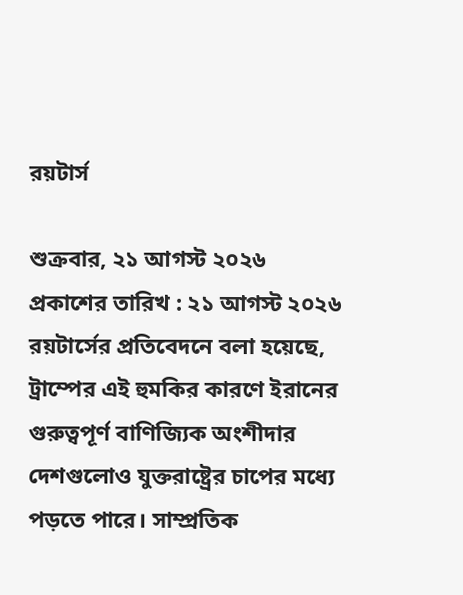রয়টার্স

শুক্রবার, ২১ আগস্ট ২০২৬
প্রকাশের তারিখ : ২১ আগস্ট ২০২৬
রয়টার্সের প্রতিবেদনে বলা হয়েছে, ট্রাম্পের এই হুমকির কারণে ইরানের গুরুত্বপূর্ণ বাণিজ্যিক অংশীদার দেশগুলোও যুক্তরাষ্ট্রের চাপের মধ্যে পড়তে পারে। সাম্প্রতিক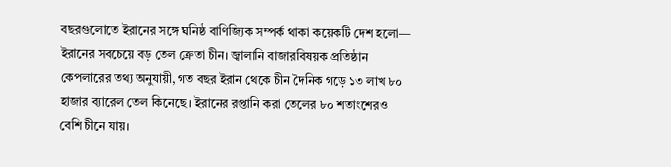বছরগুলোতে ইরানের সঙ্গে ঘনিষ্ঠ বাণিজ্যিক সম্পর্ক থাকা কয়েকটি দেশ হলো—
ইরানের সবচেয়ে বড় তেল ক্রেতা চীন। জ্বালানি বাজারবিষয়ক প্রতিষ্ঠান কেপলারের তথ্য অনুযায়ী, গত বছর ইরান থেকে চীন দৈনিক গড়ে ১৩ লাখ ৮০ হাজার ব্যারেল তেল কিনেছে। ইরানের রপ্তানি করা তেলের ৮০ শতাংশেরও বেশি চীনে যায়।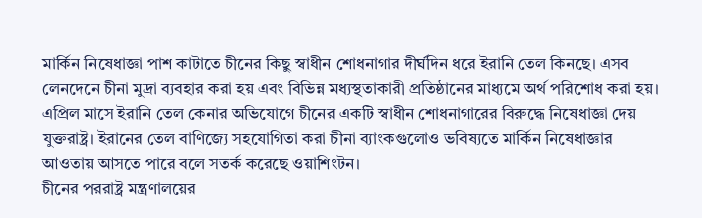মার্কিন নিষেধাজ্ঞা পাশ কাটাতে চীনের কিছু স্বাধীন শোধনাগার দীর্ঘদিন ধরে ইরানি তেল কিনছে। এসব লেনদেনে চীনা মুদ্রা ব্যবহার করা হয় এবং বিভিন্ন মধ্যস্থতাকারী প্রতিষ্ঠানের মাধ্যমে অর্থ পরিশোধ করা হয়।
এপ্রিল মাসে ইরানি তেল কেনার অভিযোগে চীনের একটি স্বাধীন শোধনাগারের বিরুদ্ধে নিষেধাজ্ঞা দেয় যুক্তরাষ্ট্র। ইরানের তেল বাণিজ্যে সহযোগিতা করা চীনা ব্যাংকগুলোও ভবিষ্যতে মার্কিন নিষেধাজ্ঞার আওতায় আসতে পারে বলে সতর্ক করেছে ওয়াশিংটন।
চীনের পররাষ্ট্র মন্ত্রণালয়ের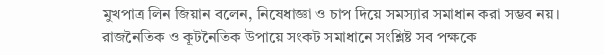মুখপাত্র লিন জিয়ান বলেন, নিষেধাজ্ঞা ও চাপ দিয়ে সমস্যার সমাধান করা সম্ভব নয়। রাজনৈতিক ও কূটনৈতিক উপায়ে সংকট সমাধানে সংশ্লিষ্ট সব পক্ষকে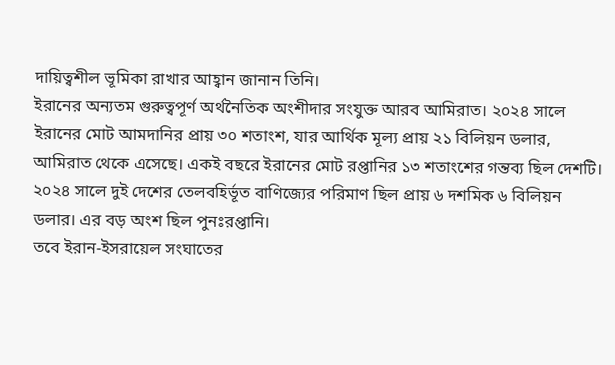দায়িত্বশীল ভূমিকা রাখার আহ্বান জানান তিনি।
ইরানের অন্যতম গুরুত্বপূর্ণ অর্থনৈতিক অংশীদার সংযুক্ত আরব আমিরাত। ২০২৪ সালে ইরানের মোট আমদানির প্রায় ৩০ শতাংশ, যার আর্থিক মূল্য প্রায় ২১ বিলিয়ন ডলার, আমিরাত থেকে এসেছে। একই বছরে ইরানের মোট রপ্তানির ১৩ শতাংশের গন্তব্য ছিল দেশটি।
২০২৪ সালে দুই দেশের তেলবহির্ভূত বাণিজ্যের পরিমাণ ছিল প্রায় ৬ দশমিক ৬ বিলিয়ন ডলার। এর বড় অংশ ছিল পুনঃরপ্তানি।
তবে ইরান-ইসরায়েল সংঘাতের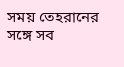সময় তেহরানের সঙ্গে সব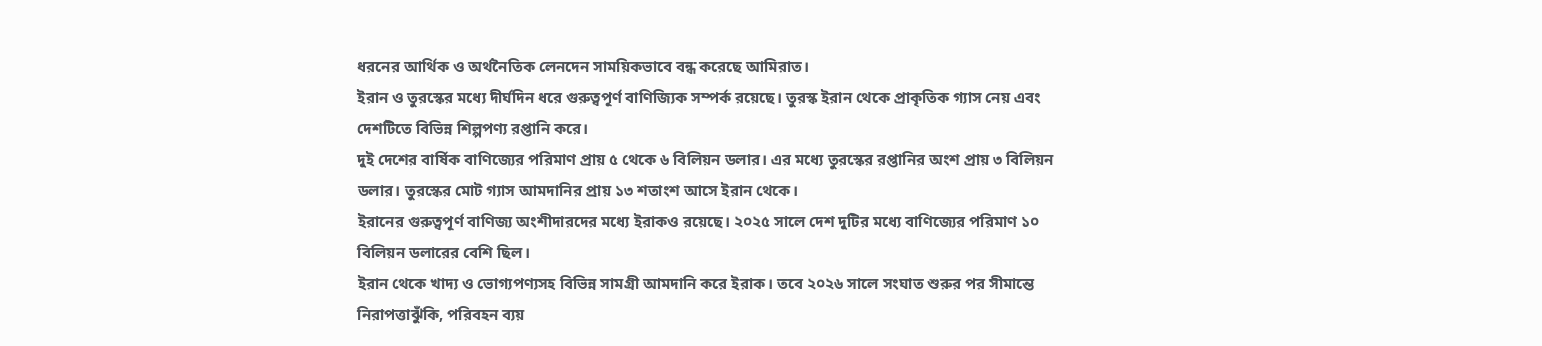ধরনের আর্থিক ও অর্থনৈতিক লেনদেন সাময়িকভাবে বন্ধ করেছে আমিরাত।
ইরান ও তুরস্কের মধ্যে দীর্ঘদিন ধরে গুরুত্বপূর্ণ বাণিজ্যিক সম্পর্ক রয়েছে। তুরস্ক ইরান থেকে প্রাকৃতিক গ্যাস নেয় এবং দেশটিতে বিভিন্ন শিল্পপণ্য রপ্তানি করে।
দুই দেশের বার্ষিক বাণিজ্যের পরিমাণ প্রায় ৫ থেকে ৬ বিলিয়ন ডলার। এর মধ্যে তুরস্কের রপ্তানির অংশ প্রায় ৩ বিলিয়ন ডলার। তুরস্কের মোট গ্যাস আমদানির প্রায় ১৩ শতাংশ আসে ইরান থেকে।
ইরানের গুরুত্বপূর্ণ বাণিজ্য অংশীদারদের মধ্যে ইরাকও রয়েছে। ২০২৫ সালে দেশ দুটির মধ্যে বাণিজ্যের পরিমাণ ১০ বিলিয়ন ডলারের বেশি ছিল।
ইরান থেকে খাদ্য ও ভোগ্যপণ্যসহ বিভিন্ন সামগ্রী আমদানি করে ইরাক। তবে ২০২৬ সালে সংঘাত শুরুর পর সীমান্তে নিরাপত্তাঝুঁকি, পরিবহন ব্যয়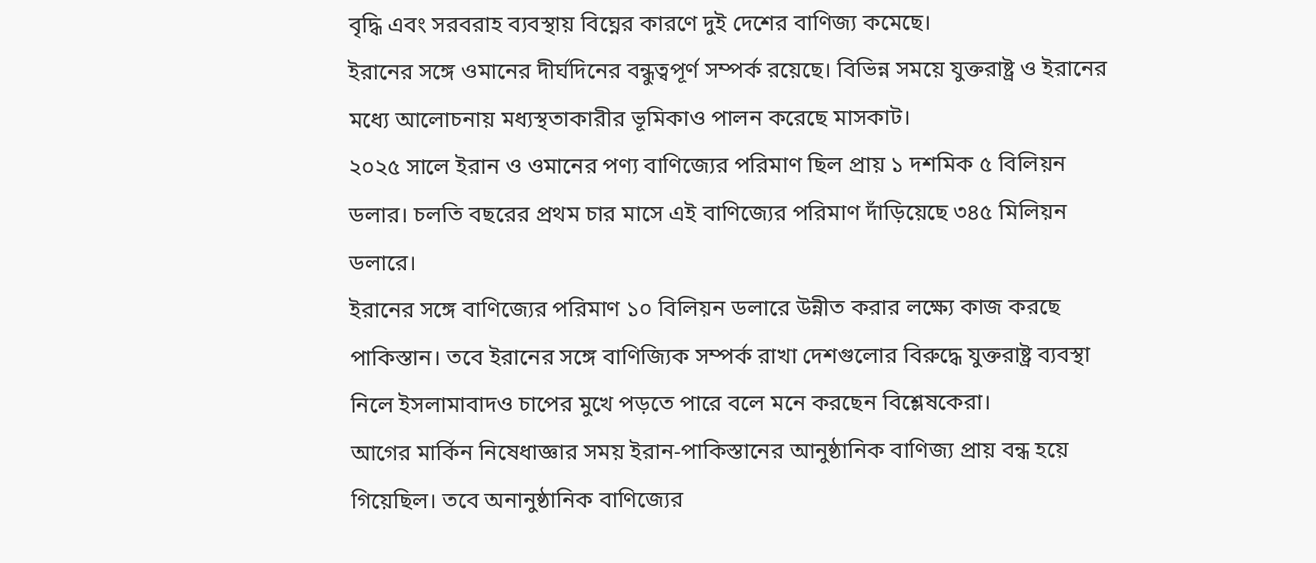বৃদ্ধি এবং সরবরাহ ব্যবস্থায় বিঘ্নের কারণে দুই দেশের বাণিজ্য কমেছে।
ইরানের সঙ্গে ওমানের দীর্ঘদিনের বন্ধুত্বপূর্ণ সম্পর্ক রয়েছে। বিভিন্ন সময়ে যুক্তরাষ্ট্র ও ইরানের মধ্যে আলোচনায় মধ্যস্থতাকারীর ভূমিকাও পালন করেছে মাসকাট।
২০২৫ সালে ইরান ও ওমানের পণ্য বাণিজ্যের পরিমাণ ছিল প্রায় ১ দশমিক ৫ বিলিয়ন ডলার। চলতি বছরের প্রথম চার মাসে এই বাণিজ্যের পরিমাণ দাঁড়িয়েছে ৩৪৫ মিলিয়ন ডলারে।
ইরানের সঙ্গে বাণিজ্যের পরিমাণ ১০ বিলিয়ন ডলারে উন্নীত করার লক্ষ্যে কাজ করছে পাকিস্তান। তবে ইরানের সঙ্গে বাণিজ্যিক সম্পর্ক রাখা দেশগুলোর বিরুদ্ধে যুক্তরাষ্ট্র ব্যবস্থা নিলে ইসলামাবাদও চাপের মুখে পড়তে পারে বলে মনে করছেন বিশ্লেষকেরা।
আগের মার্কিন নিষেধাজ্ঞার সময় ইরান-পাকিস্তানের আনুষ্ঠানিক বাণিজ্য প্রায় বন্ধ হয়ে গিয়েছিল। তবে অনানুষ্ঠানিক বাণিজ্যের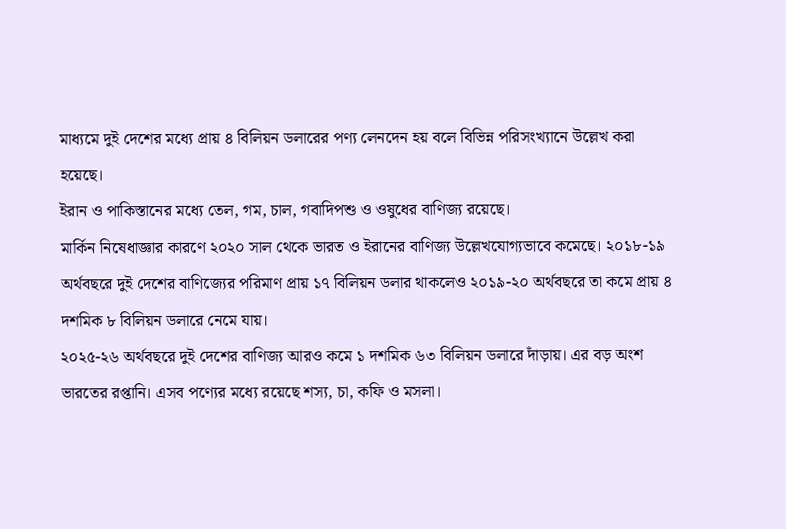মাধ্যমে দুই দেশের মধ্যে প্রায় ৪ বিলিয়ন ডলারের পণ্য লেনদেন হয় বলে বিভিন্ন পরিসংখ্যানে উল্লেখ করা হয়েছে।
ইরান ও পাকিস্তানের মধ্যে তেল, গম, চাল, গবাদিপশু ও ওষুধের বাণিজ্য রয়েছে।
মার্কিন নিষেধাজ্ঞার কারণে ২০২০ সাল থেকে ভারত ও ইরানের বাণিজ্য উল্লেখযোগ্যভাবে কমেছে। ২০১৮-১৯ অর্থবছরে দুই দেশের বাণিজ্যের পরিমাণ প্রায় ১৭ বিলিয়ন ডলার থাকলেও ২০১৯-২০ অর্থবছরে তা কমে প্রায় ৪ দশমিক ৮ বিলিয়ন ডলারে নেমে যায়।
২০২৫-২৬ অর্থবছরে দুই দেশের বাণিজ্য আরও কমে ১ দশমিক ৬৩ বিলিয়ন ডলারে দাঁড়ায়। এর বড় অংশ ভারতের রপ্তানি। এসব পণ্যের মধ্যে রয়েছে শস্য, চা, কফি ও মসলা।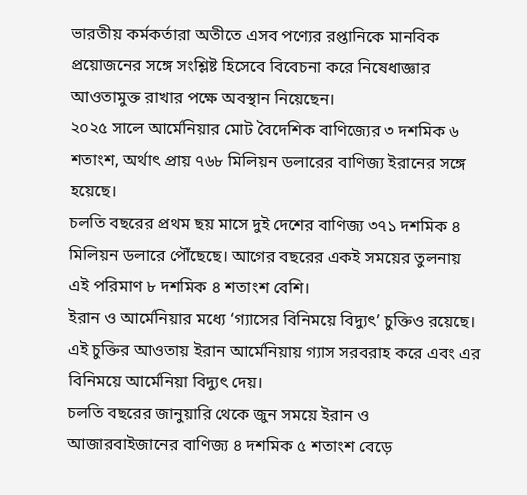ভারতীয় কর্মকর্তারা অতীতে এসব পণ্যের রপ্তানিকে মানবিক প্রয়োজনের সঙ্গে সংশ্লিষ্ট হিসেবে বিবেচনা করে নিষেধাজ্ঞার আওতামুক্ত রাখার পক্ষে অবস্থান নিয়েছেন।
২০২৫ সালে আর্মেনিয়ার মোট বৈদেশিক বাণিজ্যের ৩ দশমিক ৬ শতাংশ, অর্থাৎ প্রায় ৭৬৮ মিলিয়ন ডলারের বাণিজ্য ইরানের সঙ্গে হয়েছে।
চলতি বছরের প্রথম ছয় মাসে দুই দেশের বাণিজ্য ৩৭১ দশমিক ৪ মিলিয়ন ডলারে পৌঁছেছে। আগের বছরের একই সময়ের তুলনায় এই পরিমাণ ৮ দশমিক ৪ শতাংশ বেশি।
ইরান ও আর্মেনিয়ার মধ্যে ‘গ্যাসের বিনিময়ে বিদ্যুৎ’ চুক্তিও রয়েছে। এই চুক্তির আওতায় ইরান আর্মেনিয়ায় গ্যাস সরবরাহ করে এবং এর বিনিময়ে আর্মেনিয়া বিদ্যুৎ দেয়।
চলতি বছরের জানুয়ারি থেকে জুন সময়ে ইরান ও আজারবাইজানের বাণিজ্য ৪ দশমিক ৫ শতাংশ বেড়ে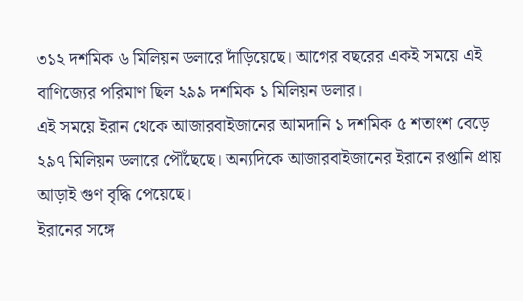৩১২ দশমিক ৬ মিলিয়ন ডলারে দাঁড়িয়েছে। আগের বছরের একই সময়ে এই বাণিজ্যের পরিমাণ ছিল ২৯৯ দশমিক ১ মিলিয়ন ডলার।
এই সময়ে ইরান থেকে আজারবাইজানের আমদানি ১ দশমিক ৫ শতাংশ বেড়ে ২৯৭ মিলিয়ন ডলারে পৌঁছেছে। অন্যদিকে আজারবাইজানের ইরানে রপ্তানি প্রায় আড়াই গুণ বৃদ্ধি পেয়েছে।
ইরানের সঙ্গে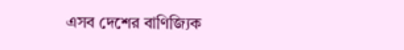এসব দেশের বাণিজ্যিক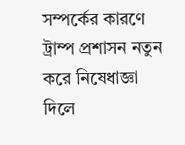সম্পর্কের কারণে ট্রাম্প প্রশাসন নতুন করে নিষেধাজ্ঞা দিলে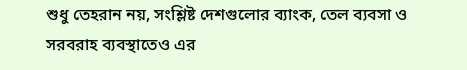শুধু তেহরান নয়, সংশ্লিষ্ট দেশগুলোর ব্যাংক, তেল ব্যবসা ও সরবরাহ ব্যবস্থাতেও এর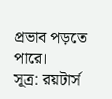প্রভাব পড়তে পারে।
সূত্র: রয়টার্স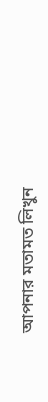আপনার মতামত লিখুন